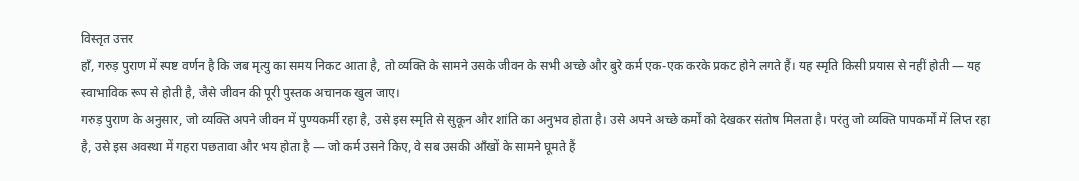विस्तृत उत्तर
हाँ, गरुड़ पुराण में स्पष्ट वर्णन है कि जब मृत्यु का समय निकट आता है, तो व्यक्ति के सामने उसके जीवन के सभी अच्छे और बुरे कर्म एक-एक करके प्रकट होने लगते हैं। यह स्मृति किसी प्रयास से नहीं होती — यह स्वाभाविक रूप से होती है, जैसे जीवन की पूरी पुस्तक अचानक खुल जाए।
गरुड़ पुराण के अनुसार, जो व्यक्ति अपने जीवन में पुण्यकर्मी रहा है, उसे इस स्मृति से सुकून और शांति का अनुभव होता है। उसे अपने अच्छे कर्मों को देखकर संतोष मिलता है। परंतु जो व्यक्ति पापकर्मों में लिप्त रहा है, उसे इस अवस्था में गहरा पछतावा और भय होता है — जो कर्म उसने किए, वे सब उसकी आँखों के सामने घूमते हैं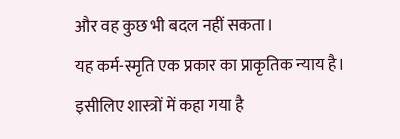और वह कुछ भी बदल नहीं सकता।
यह कर्म-स्मृति एक प्रकार का प्राकृतिक न्याय है। इसीलिए शास्त्रों में कहा गया है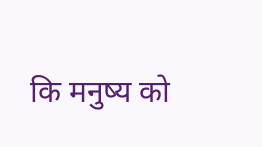कि मनुष्य को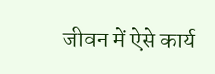जीवन में ऐसे कार्य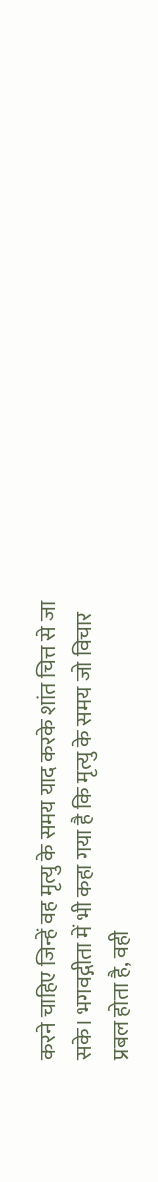करने चाहिए जिन्हें वह मृत्यु के समय याद करके शांत चित्त से जा सके। भगवद्गीता में भी कहा गया है कि मृत्यु के समय जो विचार प्रबल होता है, वही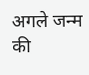अगले जन्म की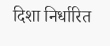दिशा निर्धारित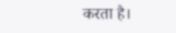करता है।